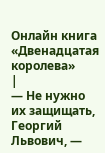Онлайн книга «Двенадцатая королева»
|
— Не нужно их защищать, Георгий Львович, —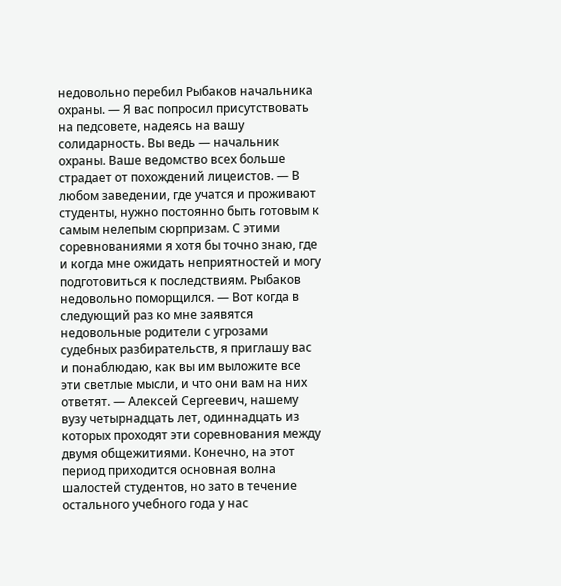недовольно перебил Рыбаков начальника охраны. — Я вас попросил присутствовать на педсовете, надеясь на вашу солидарность. Вы ведь — начальник охраны. Ваше ведомство всех больше страдает от похождений лицеистов. — В любом заведении, где учатся и проживают студенты, нужно постоянно быть готовым к самым нелепым сюрпризам. С этими соревнованиями я хотя бы точно знаю, где и когда мне ожидать неприятностей и могу подготовиться к последствиям. Рыбаков недовольно поморщился. — Вот когда в следующий раз ко мне заявятся недовольные родители с угрозами судебных разбирательств, я приглашу вас и понаблюдаю, как вы им выложите все эти светлые мысли, и что они вам на них ответят. — Алексей Сергеевич, нашему вузу четырнадцать лет, одиннадцать из которых проходят эти соревнования между двумя общежитиями. Конечно, на этот период приходится основная волна шалостей студентов, но зато в течение остального учебного года у нас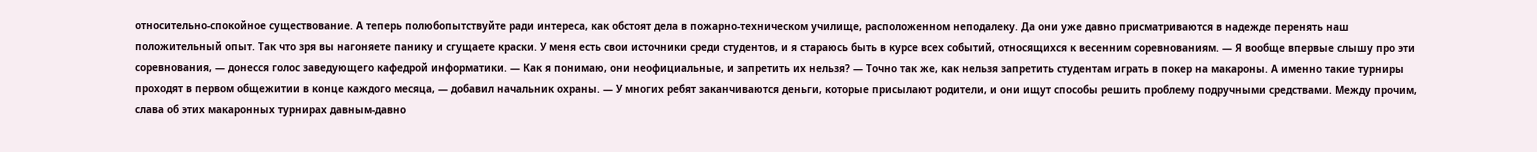относительно-спокойное существование. А теперь полюбопытствуйте ради интереса, как обстоят дела в пожарно-техническом училище, расположенном неподалеку. Да они уже давно присматриваются в надежде перенять наш положительный опыт. Так что зря вы нагоняете панику и сгущаете краски. У меня есть свои источники среди студентов, и я стараюсь быть в курсе всех событий, относящихся к весенним соревнованиям. — Я вообще впервые слышу про эти соревнования, — донесся голос заведующего кафедрой информатики. — Как я понимаю, они неофициальные, и запретить их нельзя? — Точно так же, как нельзя запретить студентам играть в покер на макароны. А именно такие турниры проходят в первом общежитии в конце каждого месяца, — добавил начальник охраны. — У многих ребят заканчиваются деньги, которые присылают родители, и они ищут способы решить проблему подручными средствами. Между прочим, слава об этих макаронных турнирах давным-давно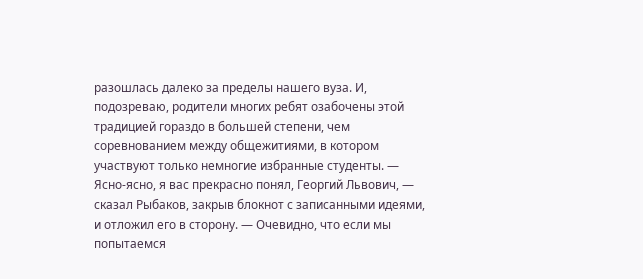разошлась далеко за пределы нашего вуза. И, подозреваю, родители многих ребят озабочены этой традицией гораздо в большей степени, чем соревнованием между общежитиями, в котором участвуют только немногие избранные студенты. — Ясно-ясно, я вас прекрасно понял, Георгий Львович, — сказал Рыбаков, закрыв блокнот с записанными идеями, и отложил его в сторону. — Очевидно, что если мы попытаемся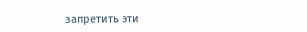запретить эти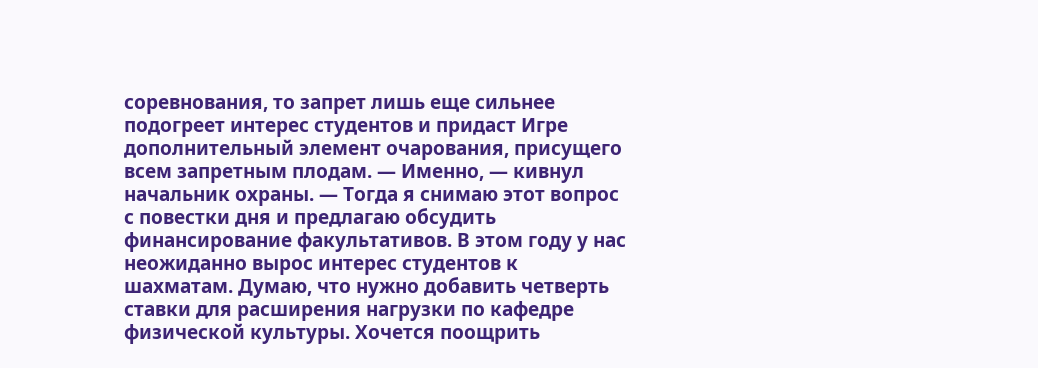соревнования, то запрет лишь еще сильнее подогреет интерес студентов и придаст Игре дополнительный элемент очарования, присущего всем запретным плодам. — Именно, — кивнул начальник охраны. — Тогда я снимаю этот вопрос с повестки дня и предлагаю обсудить финансирование факультативов. В этом году у нас неожиданно вырос интерес студентов к шахматам. Думаю, что нужно добавить четверть ставки для расширения нагрузки по кафедре физической культуры. Хочется поощрить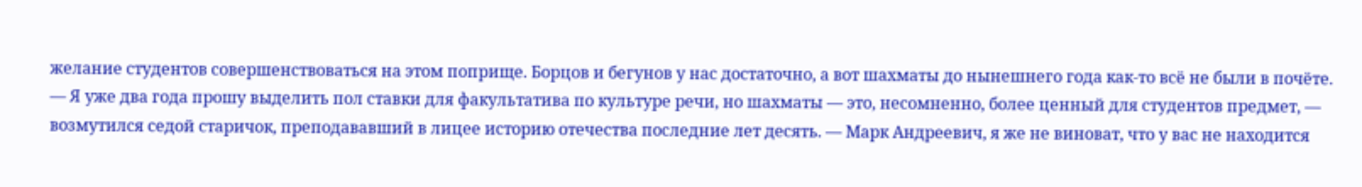желание студентов совершенствоваться на этом поприще. Борцов и бегунов у нас достаточно, а вот шахматы до нынешнего года как-то всё не были в почёте. — Я уже два года прошу выделить пол ставки для факультатива по культуре речи, но шахматы — это, несомненно, более ценный для студентов предмет, — возмутился седой старичок, преподававший в лицее историю отечества последние лет десять. — Марк Андреевич, я же не виноват, что у вас не находится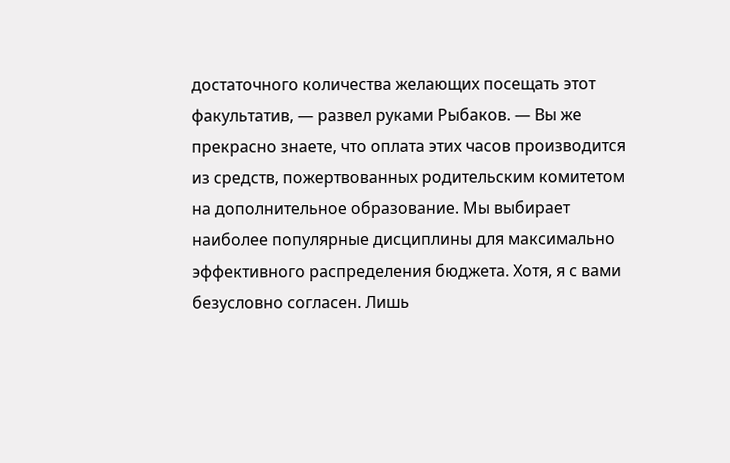достаточного количества желающих посещать этот факультатив, — развел руками Рыбаков. — Вы же прекрасно знаете, что оплата этих часов производится из средств, пожертвованных родительским комитетом на дополнительное образование. Мы выбирает наиболее популярные дисциплины для максимально эффективного распределения бюджета. Хотя, я с вами безусловно согласен. Лишь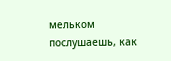мельком послушаешь, как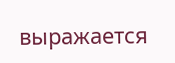выражается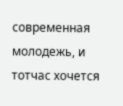современная молодежь, и тотчас хочется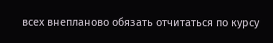всех внепланово обязать отчитаться по курсу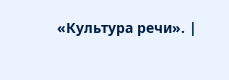«Культура речи». |